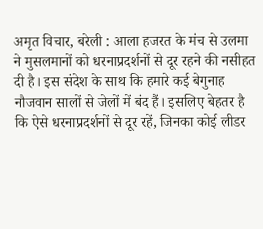अमृत विचार, बरेली : आला हजरत के मंच से उलमा ने मुसलमानों को धरनाप्रदर्शनों से दूर रहने की नसीहत दी है। इस संदेश के साथ कि हमारे कई बेगुनाह नौजवान सालों से जेलों में बंद हैं। इसलिए बेहतर है कि ऐसे धरनाप्रदर्शनों से दूर रहें, जिनका कोई लीडर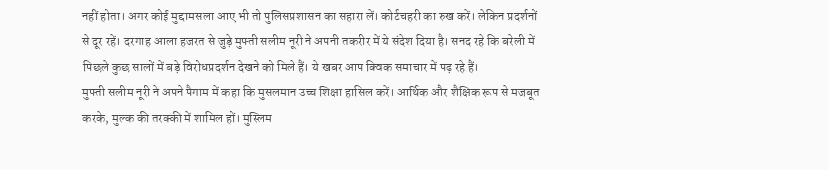नहीं होता। अगर कोई मुद्दामसला आए भी तो पुलिसप्रशासन का सहारा लें। कोर्टचहरी का रुख करें। लेकिन प्रदर्शनों से दूर रहें। दरगाह आला हजरत से जुड़े मुफ्ती सलीम नूरी ने अपनी तकरीर में ये संदेश दिया है। सनद रहे कि बरेली में पिछले कुछ सालों में बड़े विरोधप्रदर्शन देखने को मिले हैं। ये खबर आप क्विक समाचार में पढ़ रहे हैं।
मुफ्ती सलीम नूरी ने अपने पैगाम में कहा कि मुसलमान उच्च शिक्षा हासिल करें। आर्थिक और शैक्षिक रूप से मजबूत करके, मुल्क की तरक्की में शामिल हों। मुस्लिम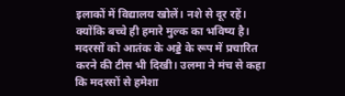इलाकों में विद्यालय खोलें। नशे से दूर रहें। क्योंकि बच्चे ही हमारे मुल्क का भविष्य है।
मदरसों को आतंक के अड्डे के रूप में प्रचारित करने की टीस भी दिखी। उलमा ने मंच से कहा कि मदरसों से हमेशा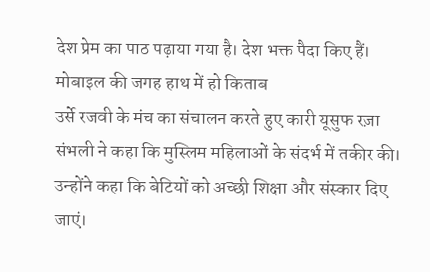देश प्रेम का पाठ पढ़ाया गया है। देश भक्त पैदा किए हैं।
मोबाइल की जगह हाथ में हो किताब
उर्से रजवी के मंच का संचालन करते हुए कारी यूसुफ रज़ा संभली ने कहा कि मुस्लिम महिलाओं के संदर्भ में तकीर की। उन्होंने कहा कि बेटियों को अच्छी शिक्षा और संस्कार दिए जाएं।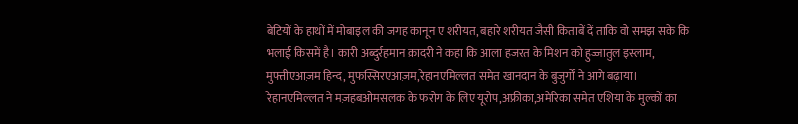बेटियों के हाथों में मोबाइल की जगह कानून ए शरीयत, बहारे शरीयत जैसी किताबें दें ताकि वो समझ सके कि भलाई किसमें है। कारी अब्दुर्रहमान क़ादरी ने कहा कि आला हजरत के मिशन को हुज्जातुल इस्लाम, मुफ्तीएआज़म हिन्द, मुफस्सिरएआज़म,रेहानएमिल्लत समेत खानदान के बुजुर्गों ने आगे बढ़ाया। रेहानएमिल्लत ने मज़हबओमसलक के फरोग के लिए यूरोप,अफ्रीका,अमेरिका समेत एशिया के मुल्कों का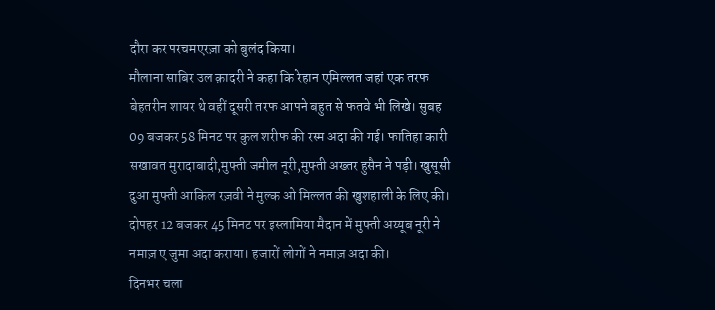दौरा कर परचमएरज़ा को बुलंद किया।
मौलाना साबिर उल क़ादरी ने कहा कि रेहान एमिल्लत जहां एक तरफ बेहतरीन शायर थे वहीं दूसरी तरफ आपने बहुत से फतवे भी लिखे। सुबह 09 बजकर 58 मिनट पर कुल शरीफ की रस्म अदा की गई। फातिहा कारी सखावत मुरादाबादी,मुफ्ती जमील नूरी,मुफ्ती अख्तर हुसैन ने पड़ी। खुसूसी दुआ मुफ्ती आकिल रज़वी ने मुल्क ओ मिल्लत की खुशहाली के लिए की। दोपहर 12 बजकर 45 मिनट पर इस्लामिया मैदान में मुफ्ती अय्यूब नूरी ने नमाज़ ए जुमा अदा कराया। हजारों लोगों ने नमाज़ अदा की।
दिनभर चला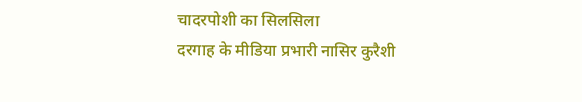चादरपोशी का सिलसिला
दरगाह के मीडिया प्रभारी नासिर कुरैशी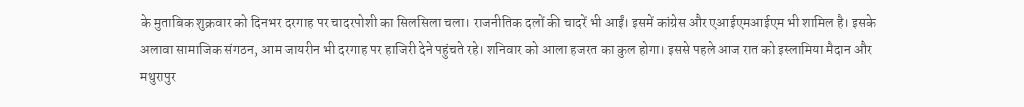के मुताबिक शुक्रवार को दिनभर दरगाह पर चादरपोशी का सिलसिला चला। राजनीतिक दलों की चादरें भी आईं। इसमें कांग्रेस और एआईएमआईएम भी शामिल है। इसके अलावा सामाजिक संगठन, आम जायरीन भी दरगाह पर हाजिरी देने पहुंचते रहे। शनिवार को आला हजरत का कुल होगा। इससे पहले आज रात को इस्लामिया मैदान और मथुरापुर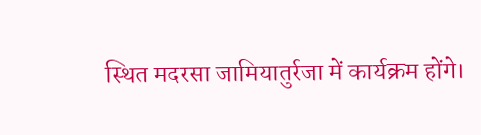स्थित मदरसा जामियातुर्रजा में कार्यक्रम होंगे।